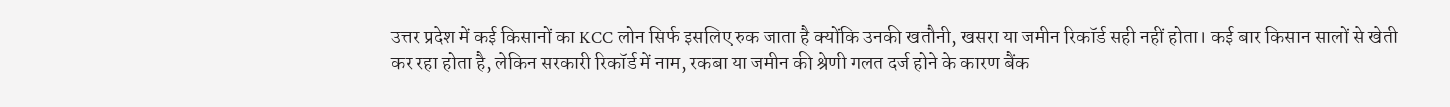उत्तर प्रदेश में कई किसानों का KCC लोन सिर्फ इसलिए रुक जाता है क्योंकि उनकी खतौनी, खसरा या जमीन रिकॉर्ड सही नहीं होता। कई बार किसान सालों से खेती कर रहा होता है, लेकिन सरकारी रिकॉर्ड में नाम, रकबा या जमीन की श्रेणी गलत दर्ज होने के कारण बैंक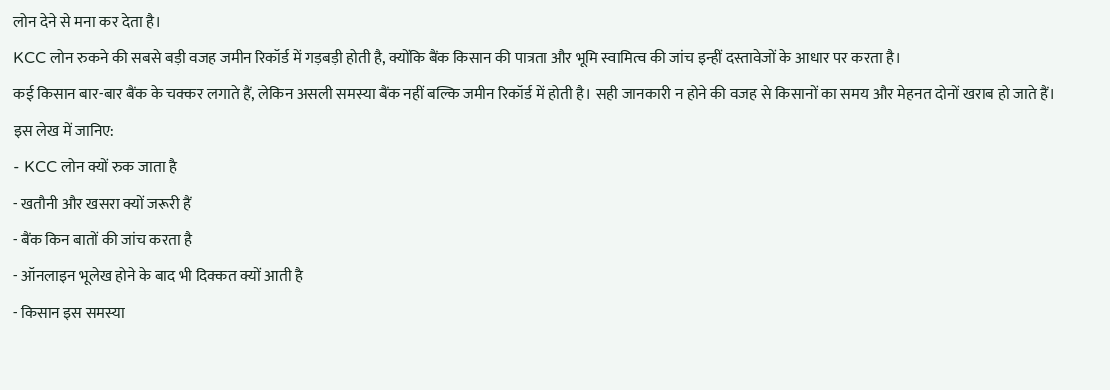लोन देने से मना कर देता है।
KCC लोन रुकने की सबसे बड़ी वजह जमीन रिकॉर्ड में गड़बड़ी होती है, क्योंकि बैंक किसान की पात्रता और भूमि स्वामित्व की जांच इन्हीं दस्तावेजों के आधार पर करता है।
कई किसान बार-बार बैंक के चक्कर लगाते हैं, लेकिन असली समस्या बैंक नहीं बल्कि जमीन रिकॉर्ड में होती है। सही जानकारी न होने की वजह से किसानों का समय और मेहनत दोनों खराब हो जाते हैं।
इस लेख में जानिए:
- KCC लोन क्यों रुक जाता है
- खतौनी और खसरा क्यों जरूरी हैं
- बैंक किन बातों की जांच करता है
- ऑनलाइन भूलेख होने के बाद भी दिक्कत क्यों आती है
- किसान इस समस्या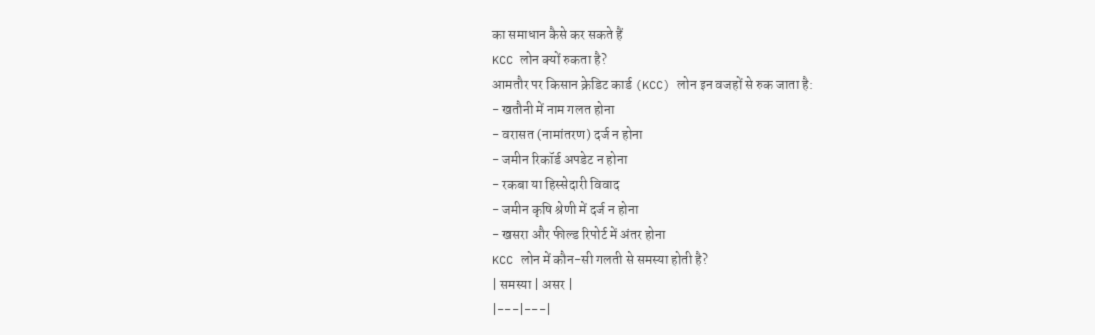का समाधान कैसे कर सकते हैं
KCC लोन क्यों रुकता है?
आमतौर पर किसान क्रेडिट कार्ड (KCC) लोन इन वजहों से रुक जाता है:
- खतौनी में नाम गलत होना
- वरासत (नामांतरण) दर्ज न होना
- जमीन रिकॉर्ड अपडेट न होना
- रकबा या हिस्सेदारी विवाद
- जमीन कृषि श्रेणी में दर्ज न होना
- खसरा और फील्ड रिपोर्ट में अंतर होना
KCC लोन में कौन-सी गलती से समस्या होती है?
| समस्या | असर |
|---|---|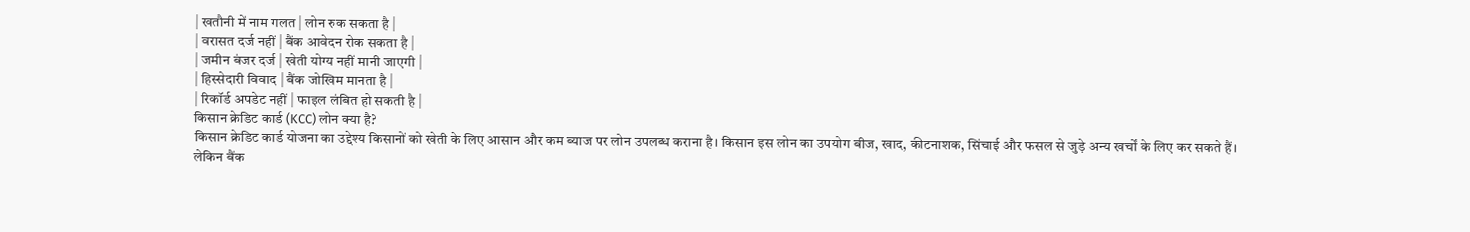| खतौनी में नाम गलत | लोन रुक सकता है |
| वरासत दर्ज नहीं | बैंक आवेदन रोक सकता है |
| जमीन बंजर दर्ज | खेती योग्य नहीं मानी जाएगी |
| हिस्सेदारी विवाद | बैंक जोखिम मानता है |
| रिकॉर्ड अपडेट नहीं | फाइल लंबित हो सकती है |
किसान क्रेडिट कार्ड (KCC) लोन क्या है?
किसान क्रेडिट कार्ड योजना का उद्देश्य किसानों को खेती के लिए आसान और कम ब्याज पर लोन उपलब्ध कराना है। किसान इस लोन का उपयोग बीज, खाद, कीटनाशक, सिंचाई और फसल से जुड़े अन्य खर्चों के लिए कर सकते हैं।
लेकिन बैंक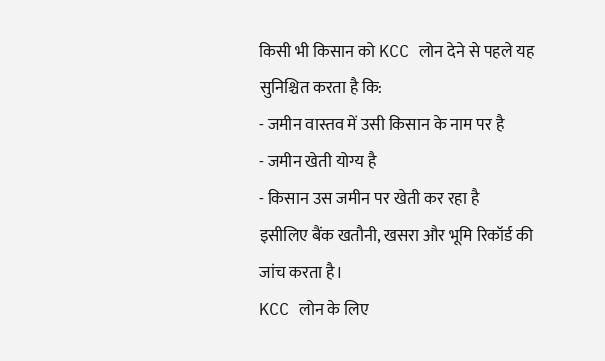किसी भी किसान को KCC लोन देने से पहले यह सुनिश्चित करता है कि:
- जमीन वास्तव में उसी किसान के नाम पर है
- जमीन खेती योग्य है
- किसान उस जमीन पर खेती कर रहा है
इसीलिए बैंक खतौनी, खसरा और भूमि रिकॉर्ड की जांच करता है।
KCC लोन के लिए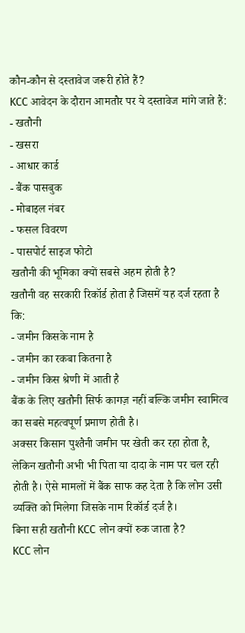कौन-कौन से दस्तावेज जरूरी होते हैं?
KCC आवेदन के दौरान आमतौर पर ये दस्तावेज मांगे जाते हैं:
- खतौनी
- खसरा
- आधार कार्ड
- बैंक पासबुक
- मोबाइल नंबर
- फसल विवरण
- पासपोर्ट साइज फोटो
खतौनी की भूमिका क्यों सबसे अहम होती है?
खतौनी वह सरकारी रिकॉर्ड होता है जिसमें यह दर्ज रहता है कि:
- जमीन किसके नाम है
- जमीन का रकबा कितना है
- जमीन किस श्रेणी में आती है
बैंक के लिए खतौनी सिर्फ कागज़ नहीं बल्कि जमीन स्वामित्व का सबसे महत्वपूर्ण प्रमाण होती है।
अक्सर किसान पुश्तैनी जमीन पर खेती कर रहा होता है, लेकिन खतौनी अभी भी पिता या दादा के नाम पर चल रही होती है। ऐसे मामलों में बैंक साफ कह देता है कि लोन उसी व्यक्ति को मिलेगा जिसके नाम रिकॉर्ड दर्ज है।
बिना सही खतौनी KCC लोन क्यों रुक जाता है?
KCC लोन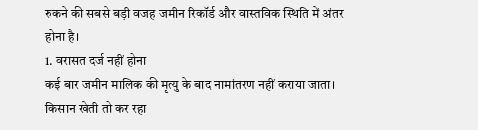रुकने की सबसे बड़ी वजह जमीन रिकॉर्ड और वास्तविक स्थिति में अंतर होना है।
1. वरासत दर्ज नहीं होना
कई बार जमीन मालिक की मृत्यु के बाद नामांतरण नहीं कराया जाता। किसान खेती तो कर रहा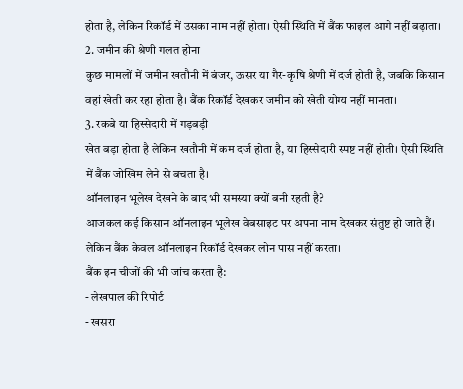होता है, लेकिन रिकॉर्ड में उसका नाम नहीं होता। ऐसी स्थिति में बैंक फाइल आगे नहीं बढ़ाता।
2. जमीन की श्रेणी गलत होना
कुछ मामलों में जमीन खतौनी में बंजर, ऊसर या गैर-कृषि श्रेणी में दर्ज होती है, जबकि किसान वहां खेती कर रहा होता है। बैंक रिकॉर्ड देखकर जमीन को खेती योग्य नहीं मानता।
3. रकबे या हिस्सेदारी में गड़बड़ी
खेत बड़ा होता है लेकिन खतौनी में कम दर्ज होता है, या हिस्सेदारी स्पष्ट नहीं होती। ऐसी स्थिति में बैंक जोखिम लेने से बचता है।
ऑनलाइन भूलेख देखने के बाद भी समस्या क्यों बनी रहती है?
आजकल कई किसान ऑनलाइन भूलेख वेबसाइट पर अपना नाम देखकर संतुष्ट हो जाते हैं। लेकिन बैंक केवल ऑनलाइन रिकॉर्ड देखकर लोन पास नहीं करता।
बैंक इन चीजों की भी जांच करता है:
- लेखपाल की रिपोर्ट
- खसरा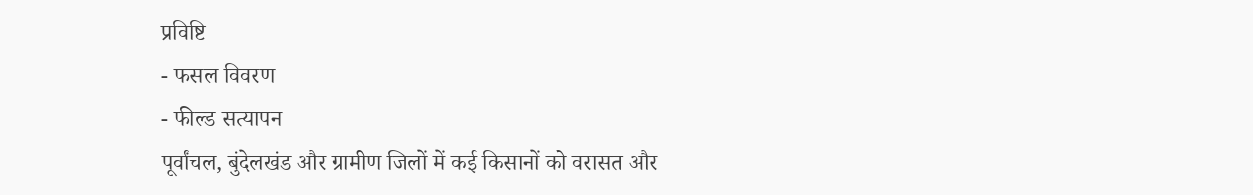प्रविष्टि
- फसल विवरण
- फील्ड सत्यापन
पूर्वांचल, बुंदेलखंड और ग्रामीण जिलों में कई किसानों को वरासत और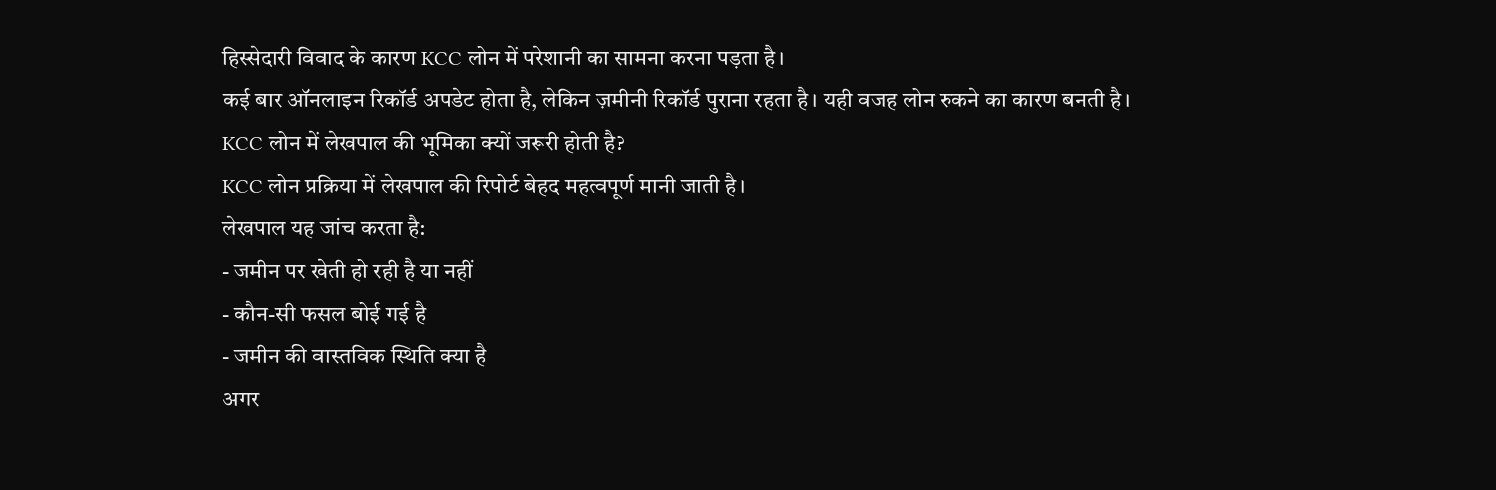हिस्सेदारी विवाद के कारण KCC लोन में परेशानी का सामना करना पड़ता है।
कई बार ऑनलाइन रिकॉर्ड अपडेट होता है, लेकिन ज़मीनी रिकॉर्ड पुराना रहता है। यही वजह लोन रुकने का कारण बनती है।
KCC लोन में लेखपाल की भूमिका क्यों जरूरी होती है?
KCC लोन प्रक्रिया में लेखपाल की रिपोर्ट बेहद महत्वपूर्ण मानी जाती है।
लेखपाल यह जांच करता है:
- जमीन पर खेती हो रही है या नहीं
- कौन-सी फसल बोई गई है
- जमीन की वास्तविक स्थिति क्या है
अगर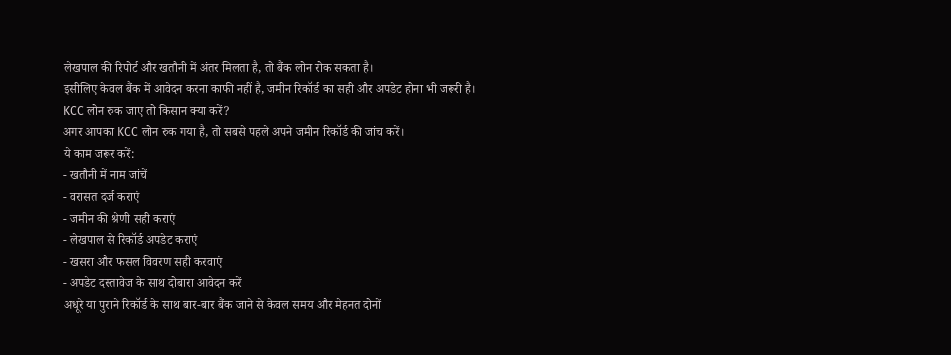लेखपाल की रिपोर्ट और खतौनी में अंतर मिलता है, तो बैंक लोन रोक सकता है।
इसीलिए केवल बैंक में आवेदन करना काफी नहीं है, जमीन रिकॉर्ड का सही और अपडेट होना भी जरूरी है।
KCC लोन रुक जाए तो किसान क्या करें?
अगर आपका KCC लोन रुक गया है, तो सबसे पहले अपने जमीन रिकॉर्ड की जांच करें।
ये काम जरूर करें:
- खतौनी में नाम जांचें
- वरासत दर्ज कराएं
- जमीन की श्रेणी सही कराएं
- लेखपाल से रिकॉर्ड अपडेट कराएं
- खसरा और फसल विवरण सही करवाएं
- अपडेट दस्तावेज के साथ दोबारा आवेदन करें
अधूरे या पुराने रिकॉर्ड के साथ बार-बार बैंक जाने से केवल समय और मेहनत दोनों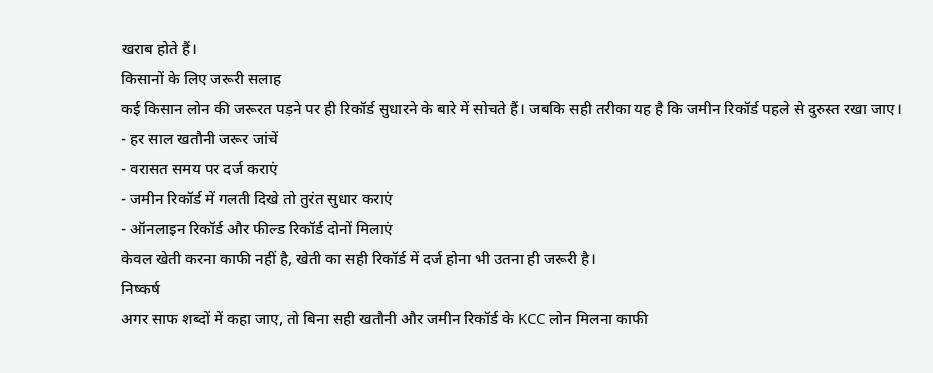खराब होते हैं।
किसानों के लिए जरूरी सलाह
कई किसान लोन की जरूरत पड़ने पर ही रिकॉर्ड सुधारने के बारे में सोचते हैं। जबकि सही तरीका यह है कि जमीन रिकॉर्ड पहले से दुरुस्त रखा जाए।
- हर साल खतौनी जरूर जांचें
- वरासत समय पर दर्ज कराएं
- जमीन रिकॉर्ड में गलती दिखे तो तुरंत सुधार कराएं
- ऑनलाइन रिकॉर्ड और फील्ड रिकॉर्ड दोनों मिलाएं
केवल खेती करना काफी नहीं है, खेती का सही रिकॉर्ड में दर्ज होना भी उतना ही जरूरी है।
निष्कर्ष
अगर साफ शब्दों में कहा जाए, तो बिना सही खतौनी और जमीन रिकॉर्ड के KCC लोन मिलना काफी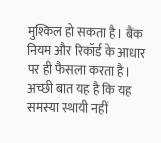मुश्किल हो सकता है। बैंक नियम और रिकॉर्ड के आधार पर ही फैसला करता है।
अच्छी बात यह है कि यह समस्या स्थायी नहीं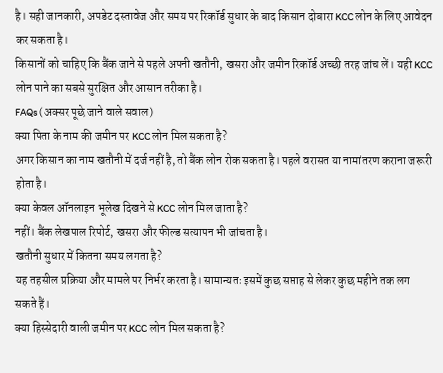है। सही जानकारी, अपडेट दस्तावेज और समय पर रिकॉर्ड सुधार के बाद किसान दोबारा KCC लोन के लिए आवेदन कर सकता है।
किसानों को चाहिए कि बैंक जाने से पहले अपनी खतौनी, खसरा और जमीन रिकॉर्ड अच्छी तरह जांच लें। यही KCC लोन पाने का सबसे सुरक्षित और आसान तरीका है।
FAQs (अक्सर पूछे जाने वाले सवाल)
क्या पिता के नाम की जमीन पर KCC लोन मिल सकता है?
अगर किसान का नाम खतौनी में दर्ज नहीं है, तो बैंक लोन रोक सकता है। पहले वरासत या नामांतरण कराना जरूरी होता है।
क्या केवल ऑनलाइन भूलेख दिखने से KCC लोन मिल जाता है?
नहीं। बैंक लेखपाल रिपोर्ट, खसरा और फील्ड सत्यापन भी जांचता है।
खतौनी सुधार में कितना समय लगता है?
यह तहसील प्रक्रिया और मामले पर निर्भर करता है। सामान्यतः इसमें कुछ सप्ताह से लेकर कुछ महीने तक लग सकते हैं।
क्या हिस्सेदारी वाली जमीन पर KCC लोन मिल सकता है?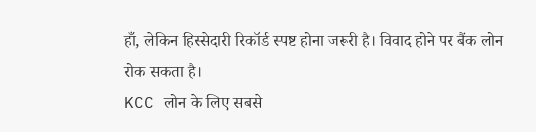हाँ, लेकिन हिस्सेदारी रिकॉर्ड स्पष्ट होना जरूरी है। विवाद होने पर बैंक लोन रोक सकता है।
KCC लोन के लिए सबसे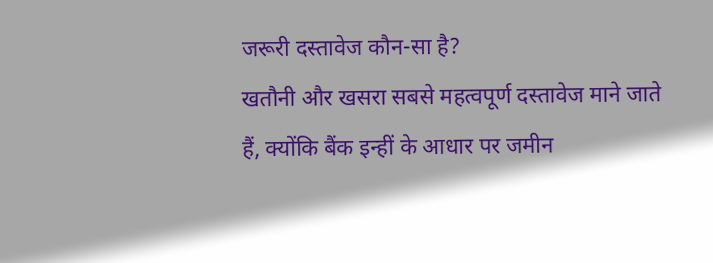जरूरी दस्तावेज कौन-सा है?
खतौनी और खसरा सबसे महत्वपूर्ण दस्तावेज माने जाते हैं, क्योंकि बैंक इन्हीं के आधार पर जमीन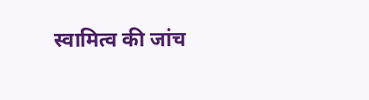स्वामित्व की जांच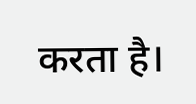करता है।